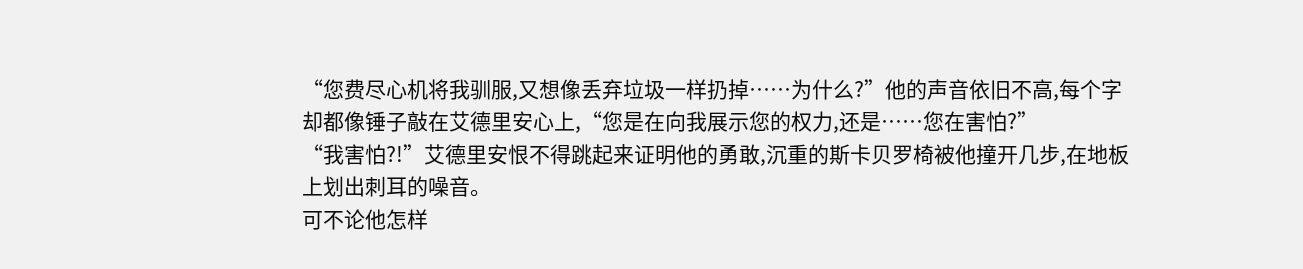“您费尽心机将我驯服,又想像丢弃垃圾一样扔掉……为什么?”他的声音依旧不高,每个字却都像锤子敲在艾德里安心上,“您是在向我展示您的权力,还是……您在害怕?”
“我害怕?!”艾德里安恨不得跳起来证明他的勇敢,沉重的斯卡贝罗椅被他撞开几步,在地板上划出刺耳的噪音。
可不论他怎样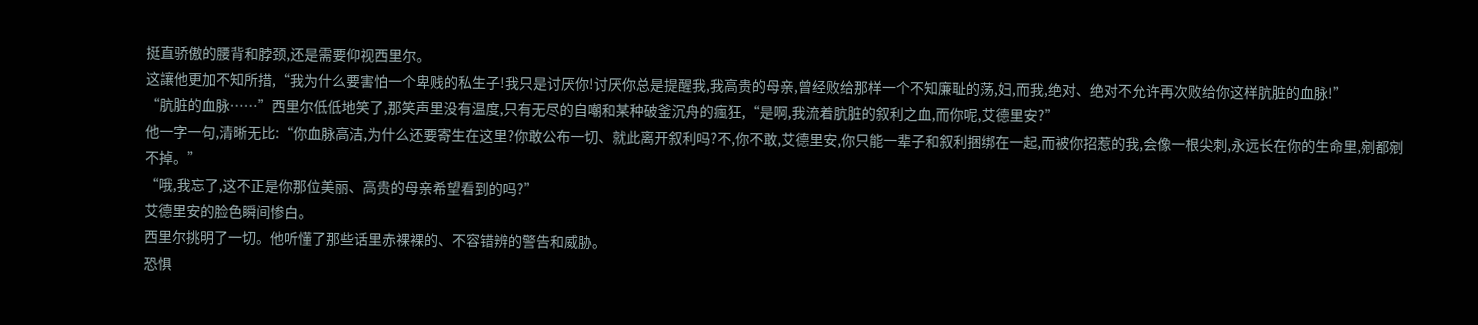挺直骄傲的腰背和脖颈,还是需要仰视西里尔。
这讓他更加不知所措,“我为什么要害怕一个卑贱的私生子!我只是讨厌你!讨厌你总是提醒我,我高贵的母亲,曾经败给那样一个不知廉耻的荡,妇,而我,绝对、绝对不允许再次败给你这样肮脏的血脉!”
“肮脏的血脉……”西里尔低低地笑了,那笑声里没有温度,只有无尽的自嘲和某种破釜沉舟的瘋狂,“是啊,我流着肮脏的叙利之血,而你呢,艾德里安?”
他一字一句,清晰无比:“你血脉高洁,为什么还要寄生在这里?你敢公布一切、就此离开叙利吗?不,你不敢,艾德里安,你只能一辈子和叙利捆绑在一起,而被你招惹的我,会像一根尖刺,永远长在你的生命里,剜都剜不掉。”
“哦,我忘了,这不正是你那位美丽、高贵的母亲希望看到的吗?”
艾德里安的脸色瞬间惨白。
西里尔挑明了一切。他听懂了那些话里赤裸裸的、不容错辨的警告和威胁。
恐惧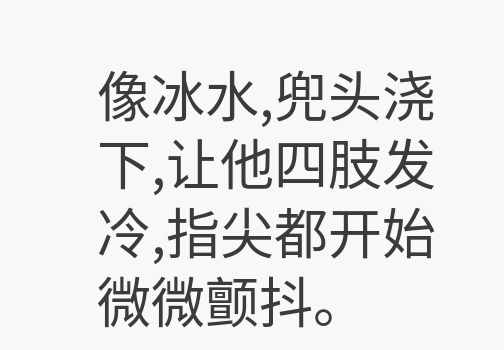像冰水,兜头浇下,让他四肢发冷,指尖都开始微微颤抖。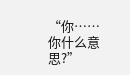“你……你什么意思?”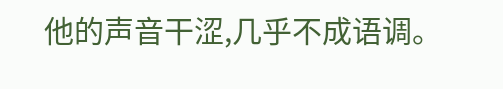他的声音干涩,几乎不成语调。